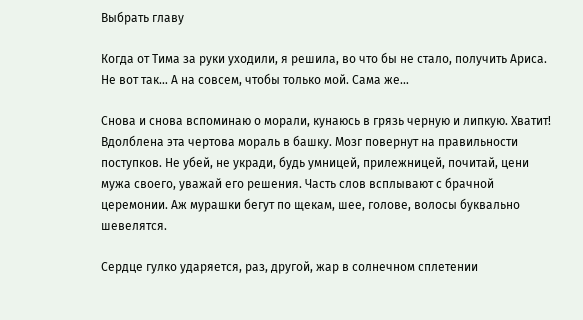Выбрать главу

Когда от Тима за руки уходили, я решила, во что бы не стало, получить Ариса. Не вот так… А на совсем, чтобы только мой. Сама же…

Снова и снова вспоминаю о морали, кунаюсь в грязь черную и липкую. Хватит! Вдолблена эта чертова мораль в башку. Мозг повернут на правильности поступков. Не убей, не укради, будь умницей, прилежницей, почитай, цени мужа своего, уважай его решения. Часть слов всплывают с брачной церемонии. Аж мурашки бегут по щекам, шее, голове, волосы буквально шевелятся.

Сердце гулко ударяется, раз, другой, жар в солнечном сплетении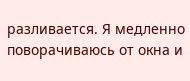разливается. Я медленно поворачиваюсь от окна и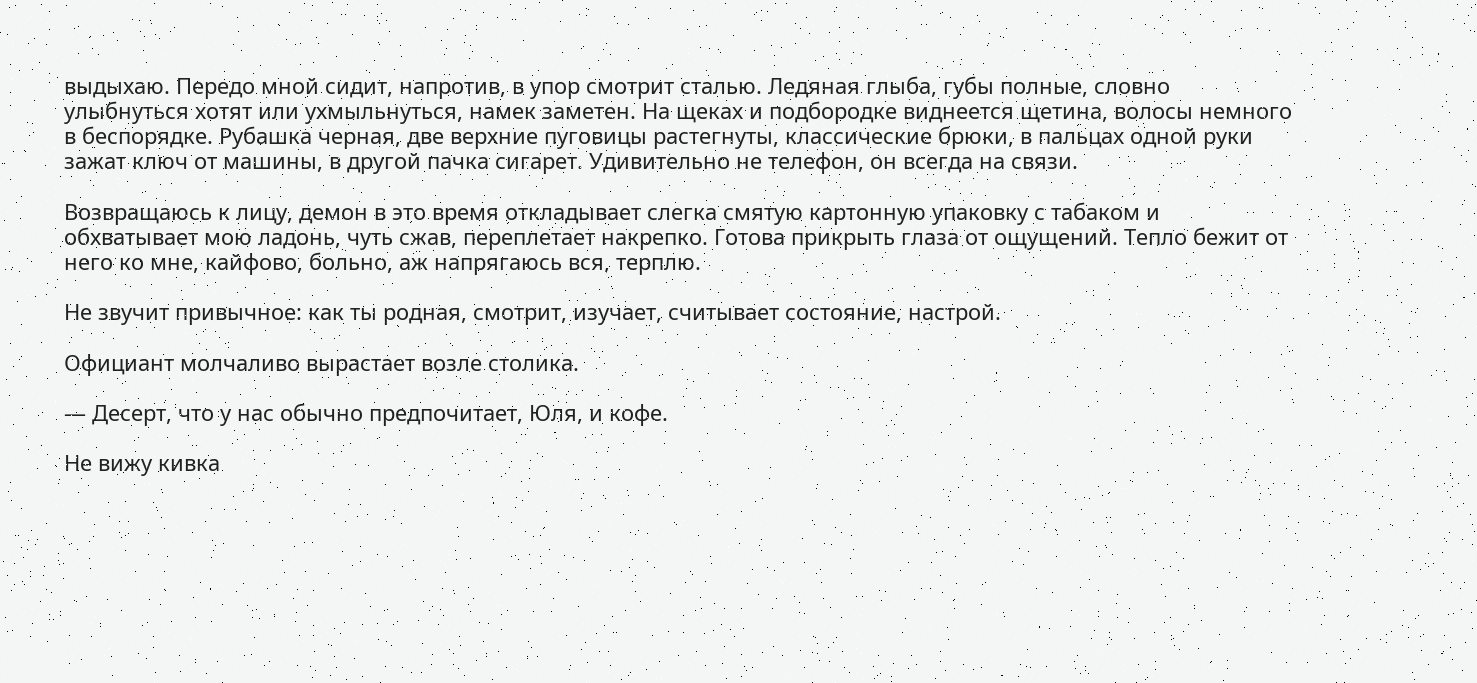выдыхаю. Передо мной сидит, напротив, в упор смотрит сталью. Ледяная глыба, губы полные, словно улыбнуться хотят или ухмыльнуться, намек заметен. На щеках и подбородке виднеется щетина, волосы немного в беспорядке. Рубашка черная, две верхние пуговицы растегнуты, классические брюки, в пальцах одной руки зажат ключ от машины, в другой пачка сигарет. Удивительно не телефон, он всегда на связи.

Возвращаюсь к лицу, демон в это время откладывает слегка смятую картонную упаковку с табаком и обхватывает мою ладонь, чуть сжав, переплетает накрепко. Готова прикрыть глаза от ощущений. Тепло бежит от него ко мне, кайфово, больно, аж напрягаюсь вся, терплю.

Не звучит привычное: как ты родная, смотрит, изучает, считывает состояние, настрой.

Официант молчаливо вырастает возле столика.

— Десерт, что у нас обычно предпочитает, Юля, и кофе.

Не вижу кивка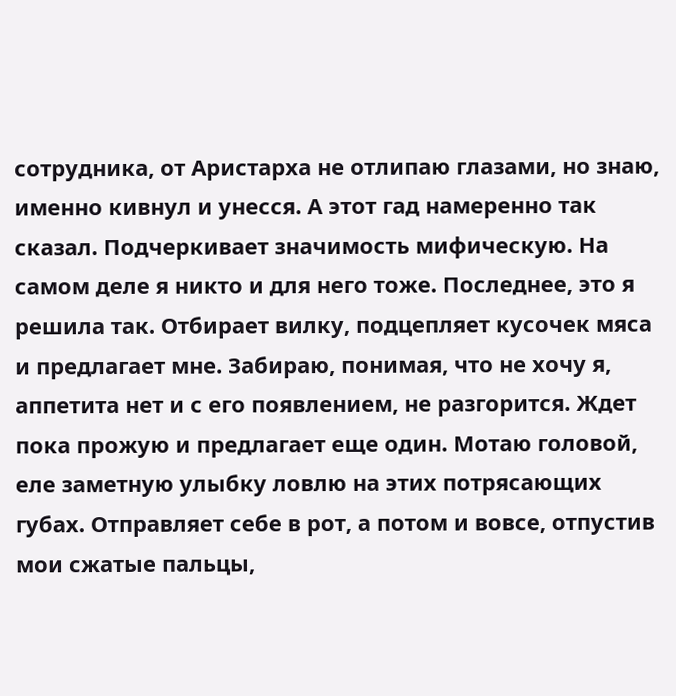сотрудника, от Аристарха не отлипаю глазами, но знаю, именно кивнул и унесся. А этот гад намеренно так сказал. Подчеркивает значимость мифическую. На самом деле я никто и для него тоже. Последнее, это я решила так. Отбирает вилку, подцепляет кусочек мяса и предлагает мне. Забираю, понимая, что не хочу я, аппетита нет и с его появлением, не разгорится. Ждет пока прожую и предлагает еще один. Мотаю головой, еле заметную улыбку ловлю на этих потрясающих губах. Отправляет себе в рот, а потом и вовсе, отпустив мои сжатые пальцы,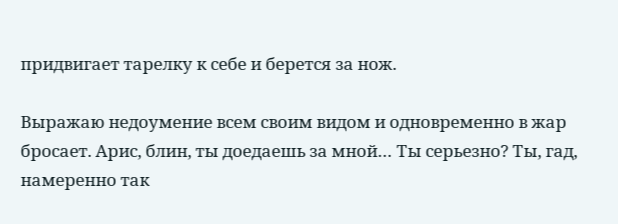придвигает тарелку к себе и берется за нож.

Выражаю недоумение всем своим видом и одновременно в жар бросает. Арис, блин, ты доедаешь за мной… Ты серьезно? Ты, гад, намеренно так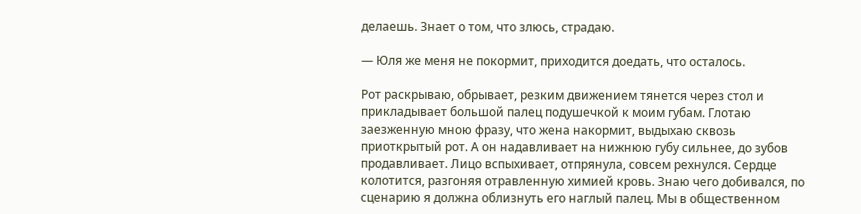делаешь. Знает о том, что злюсь, страдаю.

— Юля же меня не покормит, приходится доедать, что осталось.

Рот раскрываю, обрывает, резким движением тянется через стол и прикладывает большой палец подушечкой к моим губам. Глотаю заезженную мною фразу, что жена накормит, выдыхаю сквозь приоткрытый рот. А он надавливает на нижнюю губу сильнее, до зубов продавливает. Лицо вспыхивает, отпрянула, совсем рехнулся. Сердце колотится, разгоняя отравленную химией кровь. Знаю чего добивался, по сценарию я должна облизнуть его наглый палец. Мы в общественном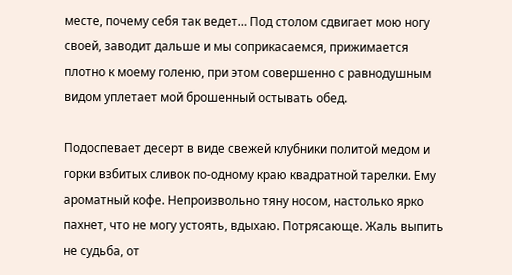месте, почему себя так ведет… Под столом сдвигает мою ногу своей, заводит дальше и мы соприкасаемся, прижимается плотно к моему голеню, при этом совершенно с равнодушным видом уплетает мой брошенный остывать обед.

Подоспевает десерт в виде свежей клубники политой медом и горки взбитых сливок по-одному краю квадратной тарелки. Ему ароматный кофе. Непроизвольно тяну носом, настолько ярко пахнет, что не могу устоять, вдыхаю. Потрясающе. Жаль выпить не судьба, от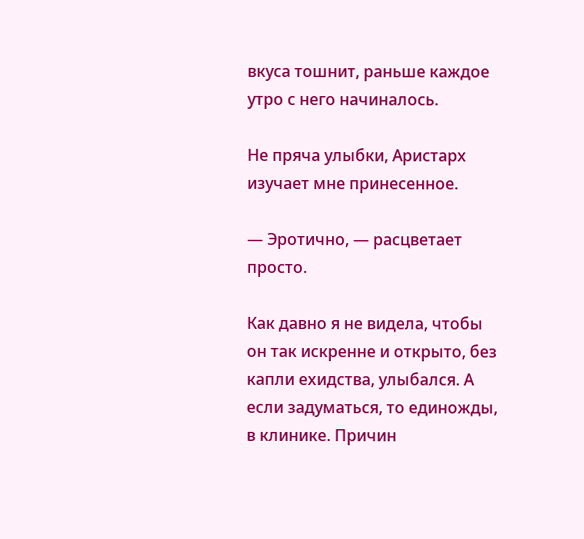вкуса тошнит, раньше каждое утро с него начиналось.

Не пряча улыбки, Аристарх изучает мне принесенное.

— Эротично, — расцветает просто.

Как давно я не видела, чтобы он так искренне и открыто, без капли ехидства, улыбался. А если задуматься, то единожды, в клинике. Причин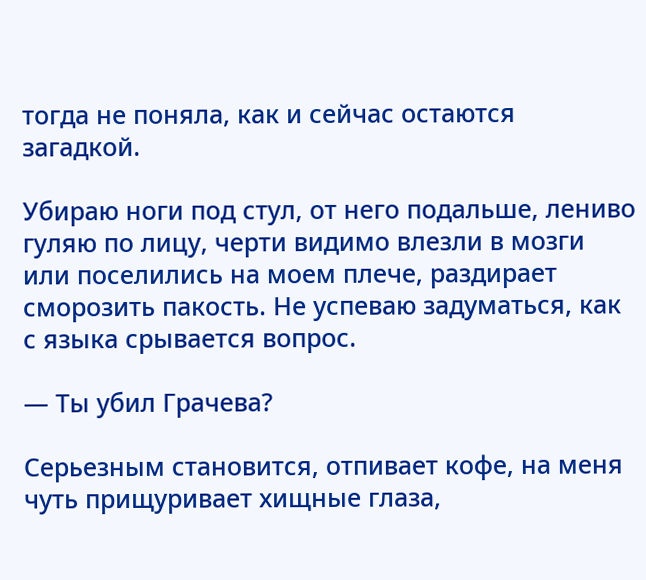тогда не поняла, как и сейчас остаются загадкой.

Убираю ноги под стул, от него подальше, лениво гуляю по лицу, черти видимо влезли в мозги или поселились на моем плече, раздирает сморозить пакость. Не успеваю задуматься, как с языка срывается вопрос.

— Ты убил Грачева?

Серьезным становится, отпивает кофе, на меня чуть прищуривает хищные глаза,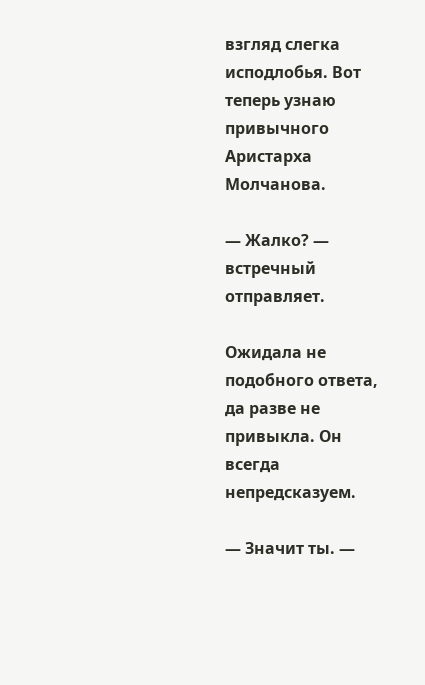взгляд слегка исподлобья. Вот теперь узнаю привычного Аристарха Молчанова.

— Жалко? — встречный отправляет.

Ожидала не подобного ответа, да разве не привыкла. Он всегда непредсказуем.

— Значит ты. —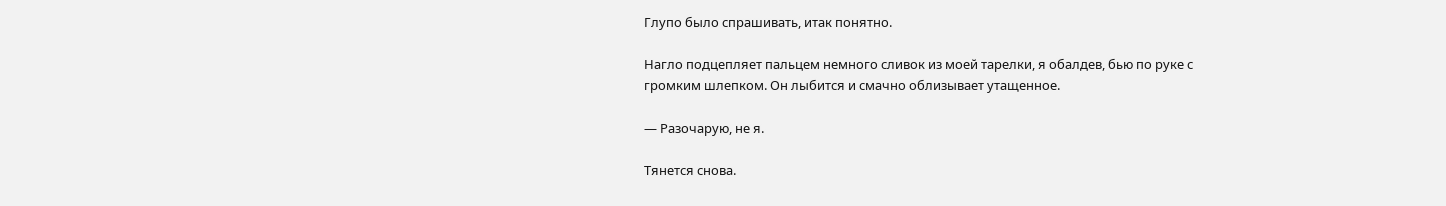Глупо было спрашивать, итак понятно.

Нагло подцепляет пальцем немного сливок из моей тарелки, я обалдев, бью по руке с громким шлепком. Он лыбится и смачно облизывает утащенное.

— Разочарую, не я.

Тянется снова.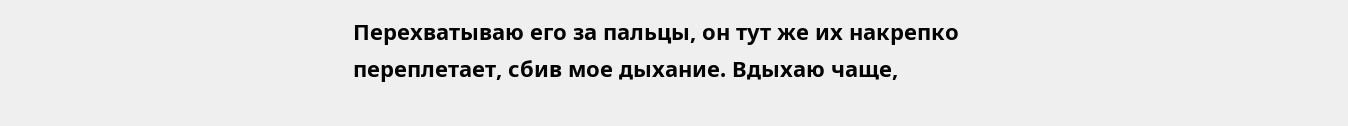Перехватываю его за пальцы, он тут же их накрепко переплетает, сбив мое дыхание. Вдыхаю чаще,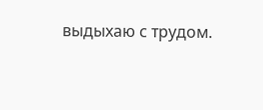выдыхаю с трудом.